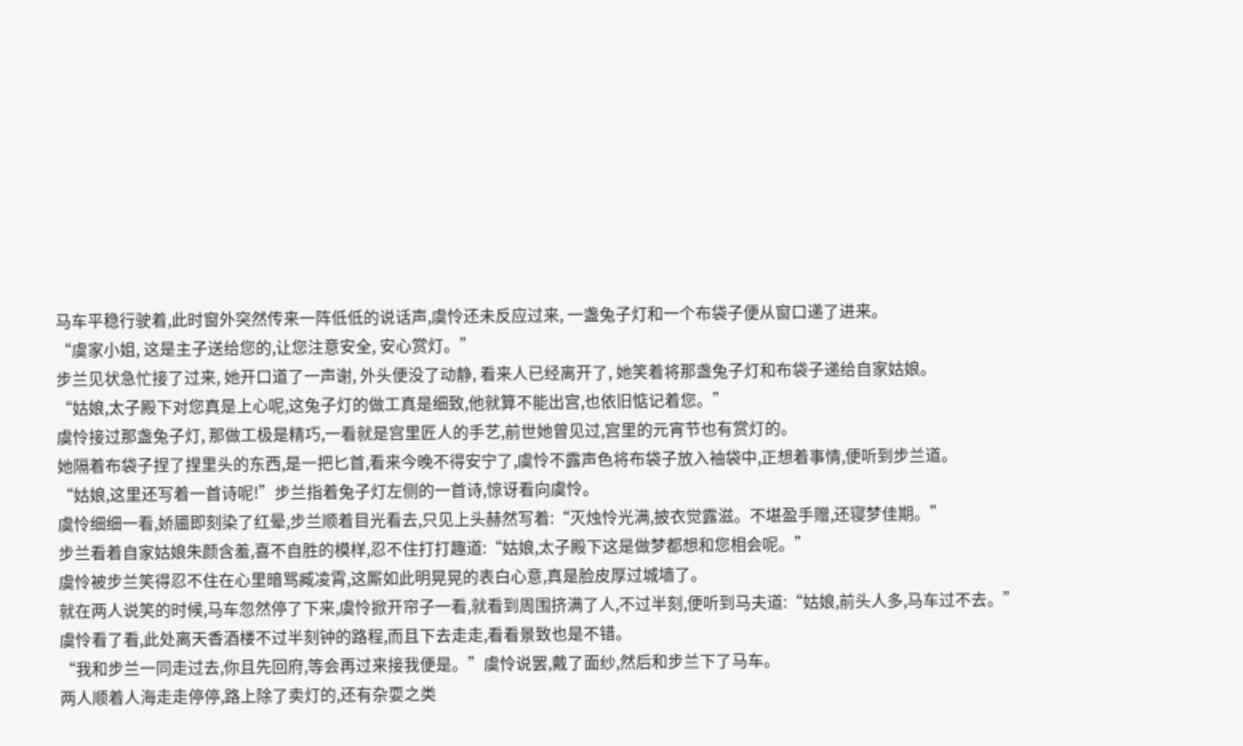马车平稳行驶着,此时窗外突然传来一阵低低的说话声,虞怜还未反应过来, 一盏兔子灯和一个布袋子便从窗口递了进来。
“虞家小姐, 这是主子送给您的,让您注意安全, 安心赏灯。”
步兰见状急忙接了过来, 她开口道了一声谢, 外头便没了动静, 看来人已经离开了, 她笑着将那盏兔子灯和布袋子递给自家姑娘。
“姑娘,太子殿下对您真是上心呢,这兔子灯的做工真是细致,他就算不能出宫,也依旧惦记着您。”
虞怜接过那盏兔子灯, 那做工极是精巧,一看就是宫里匠人的手艺,前世她曾见过,宫里的元宵节也有赏灯的。
她隔着布袋子捏了捏里头的东西,是一把匕首,看来今晚不得安宁了,虞怜不露声色将布袋子放入袖袋中,正想着事情,便听到步兰道。
“姑娘,这里还写着一首诗呢!”步兰指着兔子灯左侧的一首诗,惊讶看向虞怜。
虞怜细细一看,娇靥即刻染了红晕,步兰顺着目光看去,只见上头赫然写着:“灭烛怜光满,披衣觉露滋。不堪盈手赠,还寝梦佳期。”
步兰看着自家姑娘朱颜含羞,喜不自胜的模样,忍不住打打趣道:“姑娘,太子殿下这是做梦都想和您相会呢。”
虞怜被步兰笑得忍不住在心里暗骂臧凌霄,这厮如此明晃晃的表白心意,真是脸皮厚过城墙了。
就在两人说笑的时候,马车忽然停了下来,虞怜掀开帘子一看,就看到周围挤满了人,不过半刻,便听到马夫道:“姑娘,前头人多,马车过不去。”
虞怜看了看,此处离天香酒楼不过半刻钟的路程,而且下去走走,看看景致也是不错。
“我和步兰一同走过去,你且先回府,等会再过来接我便是。”虞怜说罢,戴了面纱,然后和步兰下了马车。
两人顺着人海走走停停,路上除了卖灯的,还有杂耍之类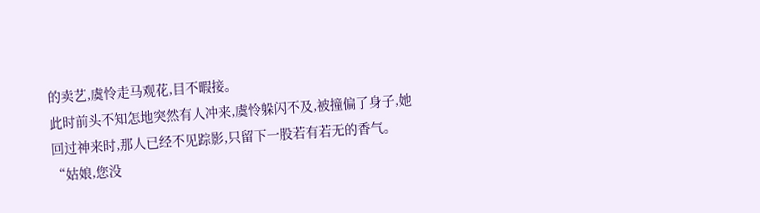的卖艺,虞怜走马观花,目不暇接。
此时前头不知怎地突然有人冲来,虞怜躲闪不及,被撞偏了身子,她回过神来时,那人已经不见踪影,只留下一股若有若无的香气。
“姑娘,您没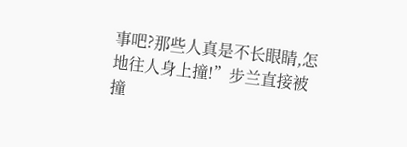事吧?那些人真是不长眼睛,怎地往人身上撞!”步兰直接被撞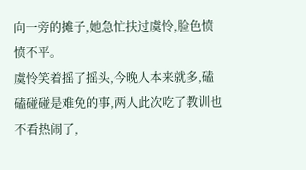向一旁的摊子,她急忙扶过虞怜,脸色愤愤不平。
虞怜笑着摇了摇头,今晚人本来就多,磕磕碰碰是难免的事,两人此次吃了教训也不看热闹了,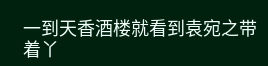一到天香酒楼就看到袁宛之带着丫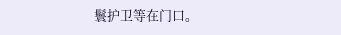鬟护卫等在门口。